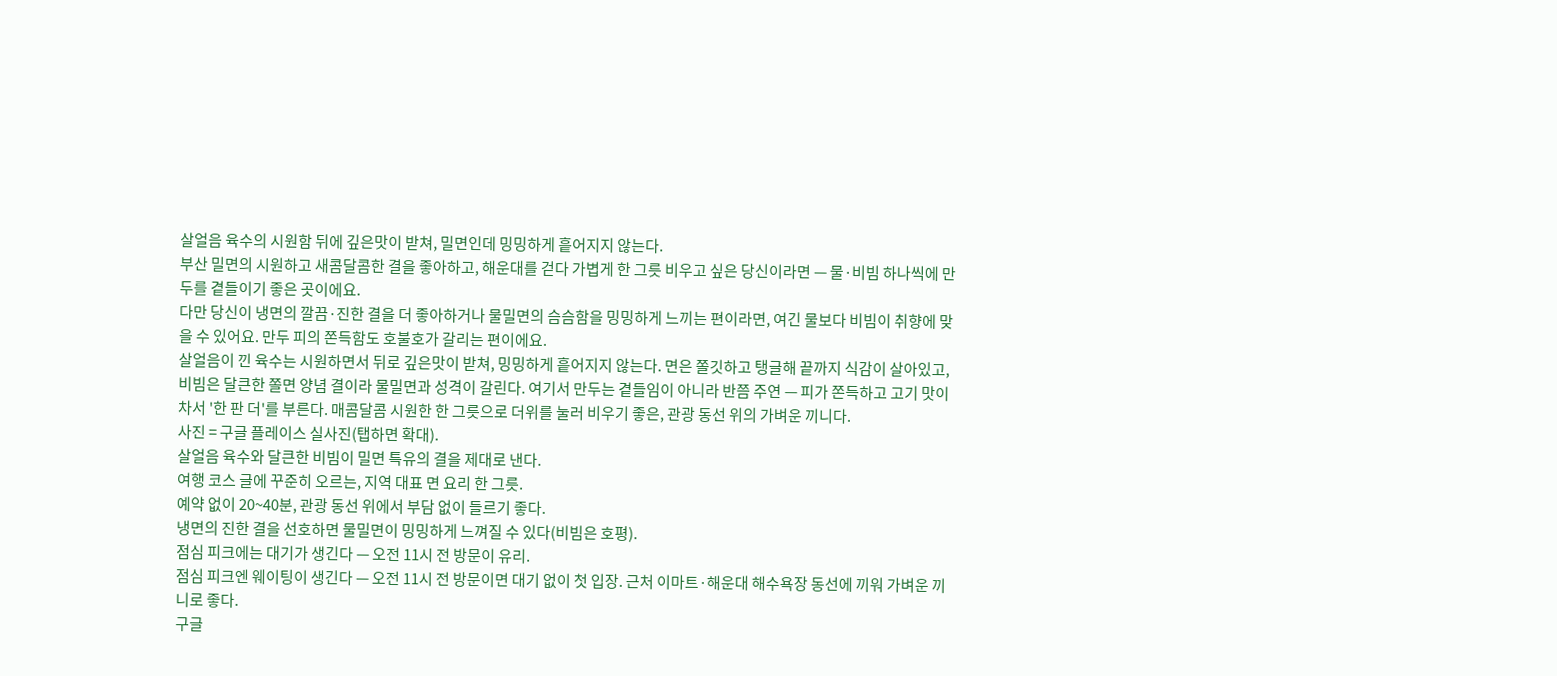살얼음 육수의 시원함 뒤에 깊은맛이 받쳐, 밀면인데 밍밍하게 흩어지지 않는다.
부산 밀면의 시원하고 새콤달콤한 결을 좋아하고, 해운대를 걷다 가볍게 한 그릇 비우고 싶은 당신이라면 — 물·비빔 하나씩에 만두를 곁들이기 좋은 곳이에요.
다만 당신이 냉면의 깔끔·진한 결을 더 좋아하거나 물밀면의 슴슴함을 밍밍하게 느끼는 편이라면, 여긴 물보다 비빔이 취향에 맞을 수 있어요. 만두 피의 쫀득함도 호불호가 갈리는 편이에요.
살얼음이 낀 육수는 시원하면서 뒤로 깊은맛이 받쳐, 밍밍하게 흩어지지 않는다. 면은 쫄깃하고 탱글해 끝까지 식감이 살아있고, 비빔은 달큰한 쫄면 양념 결이라 물밀면과 성격이 갈린다. 여기서 만두는 곁들임이 아니라 반쯤 주연 — 피가 쫀득하고 고기 맛이 차서 '한 판 더'를 부른다. 매콤달콤 시원한 한 그릇으로 더위를 눌러 비우기 좋은, 관광 동선 위의 가벼운 끼니다.
사진 = 구글 플레이스 실사진(탭하면 확대).
살얼음 육수와 달큰한 비빔이 밀면 특유의 결을 제대로 낸다.
여행 코스 글에 꾸준히 오르는, 지역 대표 면 요리 한 그릇.
예약 없이 20~40분, 관광 동선 위에서 부담 없이 들르기 좋다.
냉면의 진한 결을 선호하면 물밀면이 밍밍하게 느껴질 수 있다(비빔은 호평).
점심 피크에는 대기가 생긴다 — 오전 11시 전 방문이 유리.
점심 피크엔 웨이팅이 생긴다 — 오전 11시 전 방문이면 대기 없이 첫 입장. 근처 이마트·해운대 해수욕장 동선에 끼워 가벼운 끼니로 좋다.
구글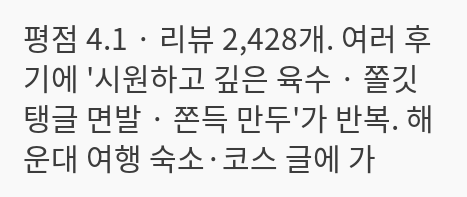평점 4.1 · 리뷰 2,428개. 여러 후기에 '시원하고 깊은 육수 · 쫄깃탱글 면발 · 쫀득 만두'가 반복. 해운대 여행 숙소·코스 글에 가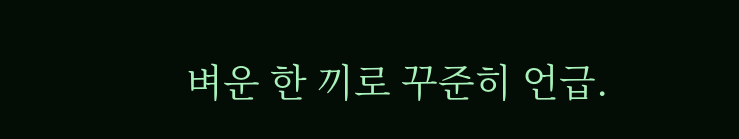벼운 한 끼로 꾸준히 언급.